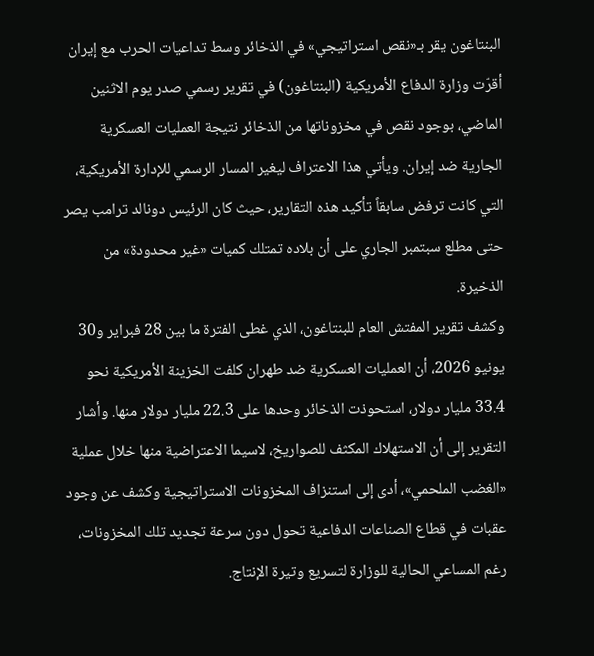البنتاغون يقر بـ«نقص استراتيجي» في الذخائر وسط تداعيات الحرب مع إيران
أقرّت وزارة الدفاع الأمريكية (البنتاغون) في تقرير رسمي صدر يوم الاثنين الماضي، بوجود نقص في مخزوناتها من الذخائر نتيجة العمليات العسكرية الجارية ضد إيران. ويأتي هذا الاعتراف ليغير المسار الرسمي للإدارة الأمريكية، التي كانت ترفض سابقاً تأكيد هذه التقارير، حيث كان الرئيس دونالد ترامب يصر حتى مطلع سبتمبر الجاري على أن بلاده تمتلك كميات «غير محدودة» من الذخيرة.
وكشف تقرير المفتش العام للبنتاغون، الذي غطى الفترة ما بين 28 فبراير و30 يونيو 2026، أن العمليات العسكرية ضد طهران كلفت الخزينة الأمريكية نحو 33.4 مليار دولار، استحوذت الذخائر وحدها على 22.3 مليار دولار منها. وأشار التقرير إلى أن الاستهلاك المكثف للصواريخ، لاسيما الاعتراضية منها خلال عملية «الغضب الملحمي»، أدى إلى استنزاف المخزونات الاستراتيجية وكشف عن وجود عقبات في قطاع الصناعات الدفاعية تحول دون سرعة تجديد تلك المخزونات، رغم المساعي الحالية للوزارة لتسريع وتيرة الإنتاج.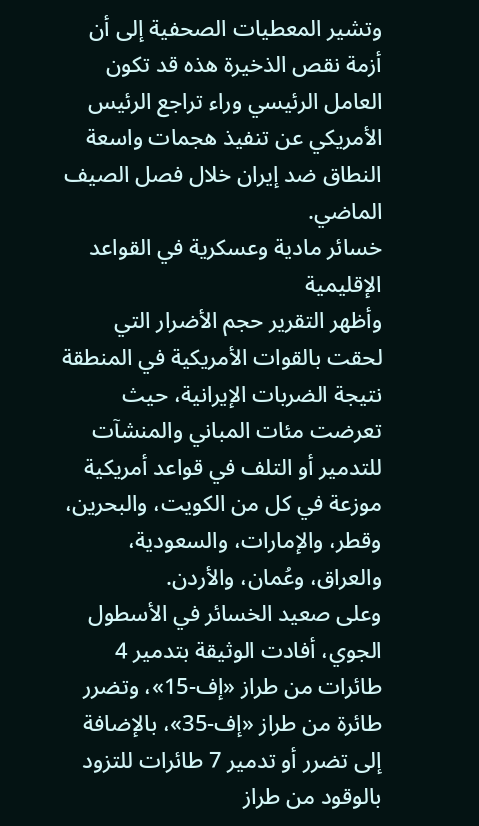وتشير المعطيات الصحفية إلى أن أزمة نقص الذخيرة هذه قد تكون العامل الرئيسي وراء تراجع الرئيس الأمريكي عن تنفيذ هجمات واسعة النطاق ضد إيران خلال فصل الصيف الماضي.
خسائر مادية وعسكرية في القواعد الإقليمية
وأظهر التقرير حجم الأضرار التي لحقت بالقوات الأمريكية في المنطقة نتيجة الضربات الإيرانية، حيث تعرضت مئات المباني والمنشآت للتدمير أو التلف في قواعد أمريكية موزعة في كل من الكويت، والبحرين، وقطر، والإمارات، والسعودية، والعراق، وعُمان، والأردن.
وعلى صعيد الخسائر في الأسطول الجوي، أفادت الوثيقة بتدمير 4 طائرات من طراز «إف-15»، وتضرر طائرة من طراز «إف-35»، بالإضافة إلى تضرر أو تدمير 7 طائرات للتزود بالوقود من طراز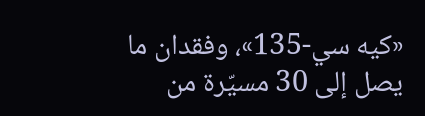«كيه سي-135»، وفقدان ما يصل إلى 30 مسيّرة من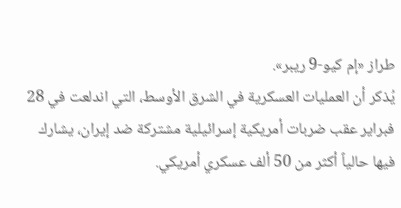طراز «إم كيو-9 ريبر».
يُذكر أن العمليات العسكرية في الشرق الأوسط، التي اندلعت في 28 فبراير عقب ضربات أمريكية إسرائيلية مشتركة ضد إيران، يشارك فيها حالياً أكثر من 50 ألف عسكري أمريكي.